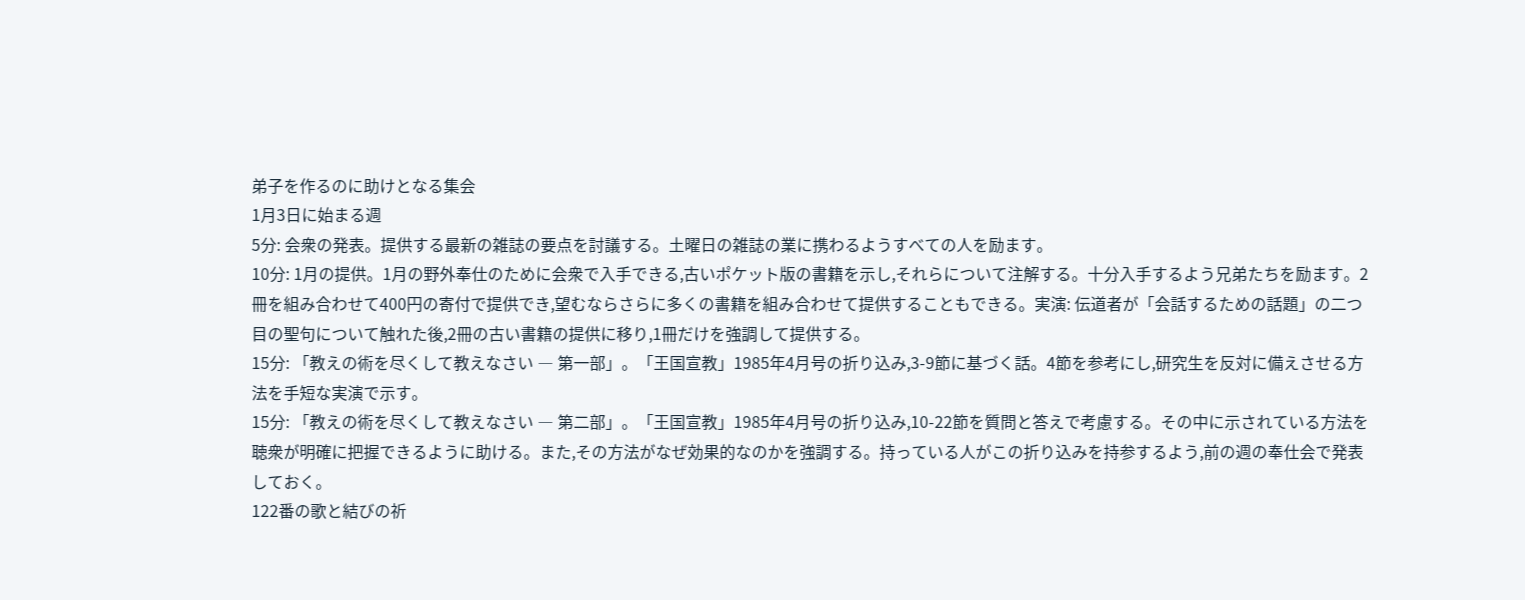弟子を作るのに助けとなる集会
1月3日に始まる週
5分: 会衆の発表。提供する最新の雑誌の要点を討議する。土曜日の雑誌の業に携わるようすべての人を励ます。
10分: 1月の提供。1月の野外奉仕のために会衆で入手できる,古いポケット版の書籍を示し,それらについて注解する。十分入手するよう兄弟たちを励ます。2冊を組み合わせて400円の寄付で提供でき,望むならさらに多くの書籍を組み合わせて提供することもできる。実演: 伝道者が「会話するための話題」の二つ目の聖句について触れた後,2冊の古い書籍の提供に移り,1冊だけを強調して提供する。
15分: 「教えの術を尽くして教えなさい ― 第一部」。「王国宣教」1985年4月号の折り込み,3-9節に基づく話。4節を参考にし,研究生を反対に備えさせる方法を手短な実演で示す。
15分: 「教えの術を尽くして教えなさい ― 第二部」。「王国宣教」1985年4月号の折り込み,10-22節を質問と答えで考慮する。その中に示されている方法を聴衆が明確に把握できるように助ける。また,その方法がなぜ効果的なのかを強調する。持っている人がこの折り込みを持参するよう,前の週の奉仕会で発表しておく。
122番の歌と結びの祈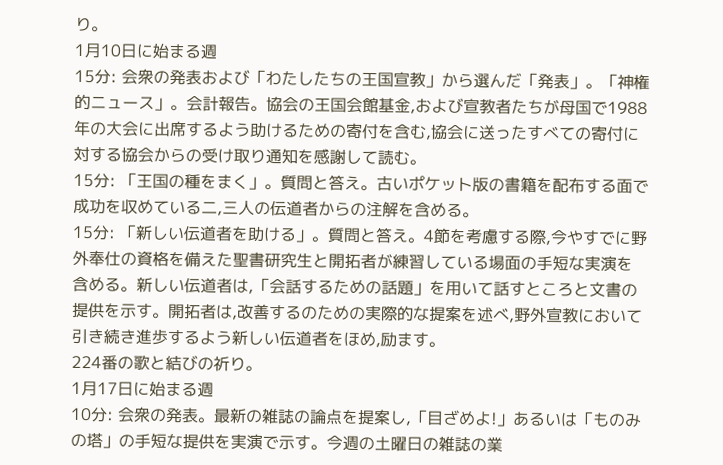り。
1月10日に始まる週
15分: 会衆の発表および「わたしたちの王国宣教」から選んだ「発表」。「神権的ニュース」。会計報告。協会の王国会館基金,および宣教者たちが母国で1988年の大会に出席するよう助けるための寄付を含む,協会に送ったすべての寄付に対する協会からの受け取り通知を感謝して読む。
15分: 「王国の種をまく」。質問と答え。古いポケット版の書籍を配布する面で成功を収めている二,三人の伝道者からの注解を含める。
15分: 「新しい伝道者を助ける」。質問と答え。4節を考慮する際,今やすでに野外奉仕の資格を備えた聖書研究生と開拓者が練習している場面の手短な実演を含める。新しい伝道者は,「会話するための話題」を用いて話すところと文書の提供を示す。開拓者は,改善するのための実際的な提案を述べ,野外宣教において引き続き進歩するよう新しい伝道者をほめ,励ます。
224番の歌と結びの祈り。
1月17日に始まる週
10分: 会衆の発表。最新の雑誌の論点を提案し,「目ざめよ!」あるいは「ものみの塔」の手短な提供を実演で示す。今週の土曜日の雑誌の業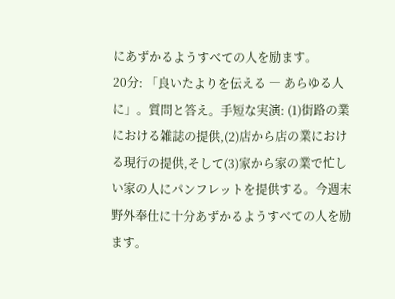にあずかるようすべての人を励ます。
20分: 「良いたよりを伝える ― あらゆる人に」。質問と答え。手短な実演: (1)街路の業における雑誌の提供,(2)店から店の業における現行の提供,そして(3)家から家の業で忙しい家の人にパンフレットを提供する。今週末野外奉仕に十分あずかるようすべての人を励ます。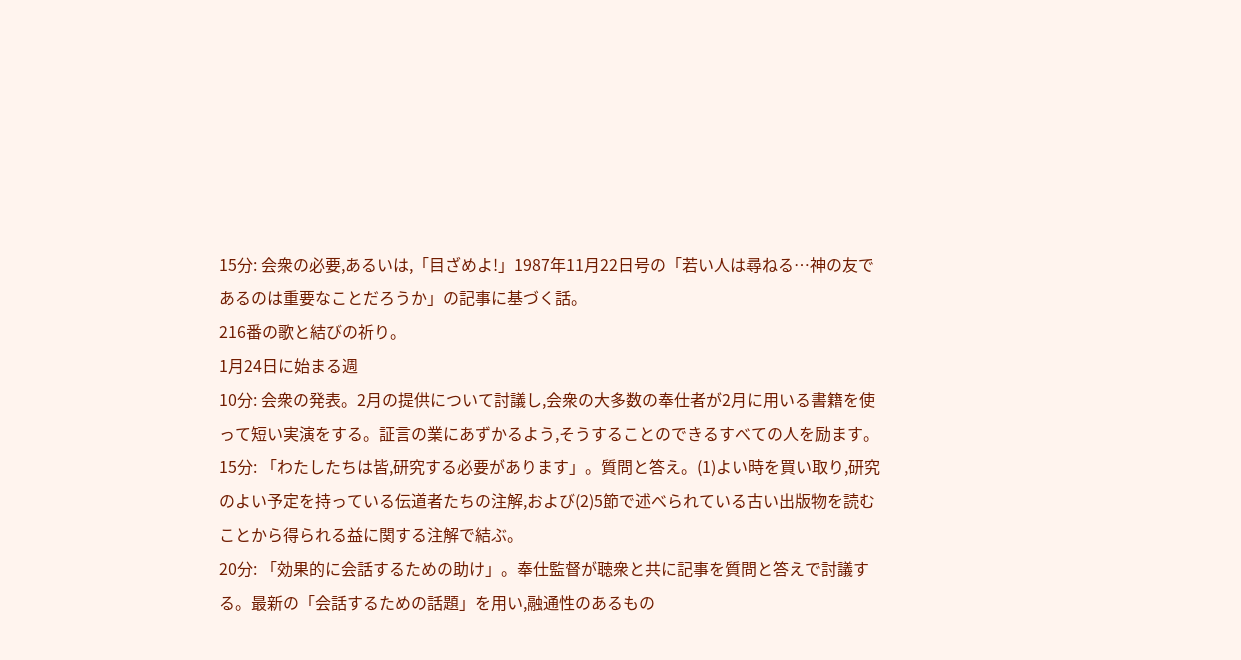15分: 会衆の必要,あるいは,「目ざめよ!」1987年11月22日号の「若い人は尋ねる…神の友であるのは重要なことだろうか」の記事に基づく話。
216番の歌と結びの祈り。
1月24日に始まる週
10分: 会衆の発表。2月の提供について討議し,会衆の大多数の奉仕者が2月に用いる書籍を使って短い実演をする。証言の業にあずかるよう,そうすることのできるすべての人を励ます。
15分: 「わたしたちは皆,研究する必要があります」。質問と答え。(1)よい時を買い取り,研究のよい予定を持っている伝道者たちの注解,および(2)5節で述べられている古い出版物を読むことから得られる益に関する注解で結ぶ。
20分: 「効果的に会話するための助け」。奉仕監督が聴衆と共に記事を質問と答えで討議する。最新の「会話するための話題」を用い,融通性のあるもの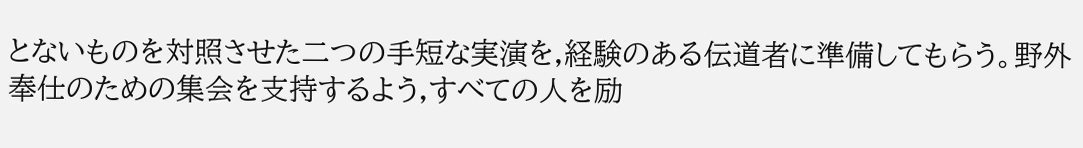とないものを対照させた二つの手短な実演を,経験のある伝道者に準備してもらう。野外奉仕のための集会を支持するよう,すべての人を励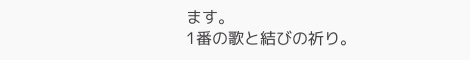ます。
1番の歌と結びの祈り。